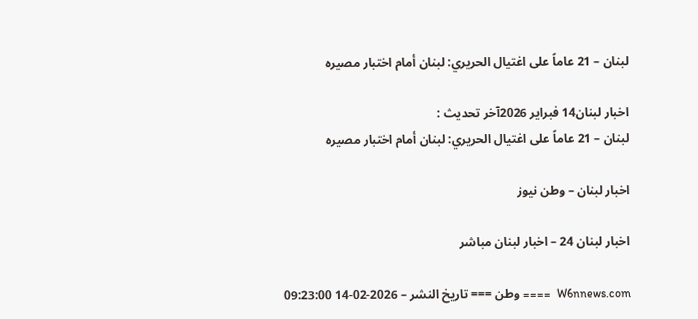لبنان – 21 عاماً على اغتيال الحريري: لبنان أمام اختبار مصيره

اخبار لبنان14 فبراير 2026آخر تحديث :
لبنان – 21 عاماً على اغتيال الحريري: لبنان أمام اختبار مصيره

اخبار لبنان – وطن نيوز

اخبار لبنان 24 – اخبار لبنان مباشر

W6nnews.com  ==== وطن === تاريخ النشر – 2026-02-14 09:23:00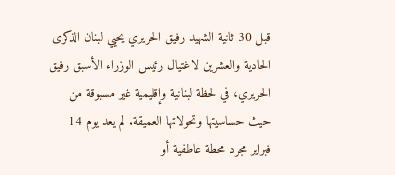قبل 30 ثانية الشهيد رفيق الحريري يحيي لبنان الذكرى الحادية والعشرين لاغتيال رئيس الوزراء الأسبق رفيق الحريري، في لحظة لبنانية وإقليمية غير مسبوقة من حيث حساسيتها وتحولاتها العميقة. لم يعد يوم 14 فبراير مجرد محطة عاطفية أو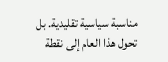مناسبة سياسية تقليدية. بل تحول هذا العام إلى نقطة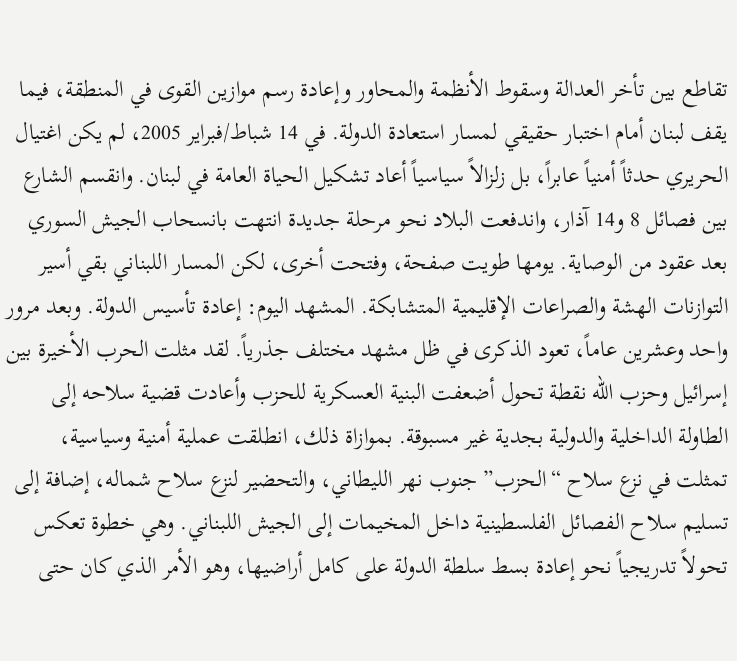تقاطع بين تأخر العدالة وسقوط الأنظمة والمحاور وإعادة رسم موازين القوى في المنطقة، فيما يقف لبنان أمام اختبار حقيقي لمسار استعادة الدولة. في 14 شباط/فبراير 2005، لم يكن اغتيال الحريري حدثاً أمنياً عابراً، بل زلزالاً سياسياً أعاد تشكيل الحياة العامة في لبنان. وانقسم الشارع بين فصائل 8 و14 آذار، واندفعت البلاد نحو مرحلة جديدة انتهت بانسحاب الجيش السوري بعد عقود من الوصاية. يومها طويت صفحة، وفتحت أخرى، لكن المسار اللبناني بقي أسير التوازنات الهشة والصراعات الإقليمية المتشابكة. المشهد اليوم: إعادة تأسيس الدولة. وبعد مرور واحد وعشرين عاماً، تعود الذكرى في ظل مشهد مختلف جذرياً. لقد مثلت الحرب الأخيرة بين إسرائيل وحزب الله نقطة تحول أضعفت البنية العسكرية للحزب وأعادت قضية سلاحه إلى الطاولة الداخلية والدولية بجدية غير مسبوقة. بموازاة ذلك، انطلقت عملية أمنية وسياسية، تمثلت في نزع سلاح “الحزب” جنوب نهر الليطاني، والتحضير لنزع سلاح شماله، إضافة إلى تسليم سلاح الفصائل الفلسطينية داخل المخيمات إلى الجيش اللبناني. وهي خطوة تعكس تحولاً تدريجياً نحو إعادة بسط سلطة الدولة على كامل أراضيها، وهو الأمر الذي كان حتى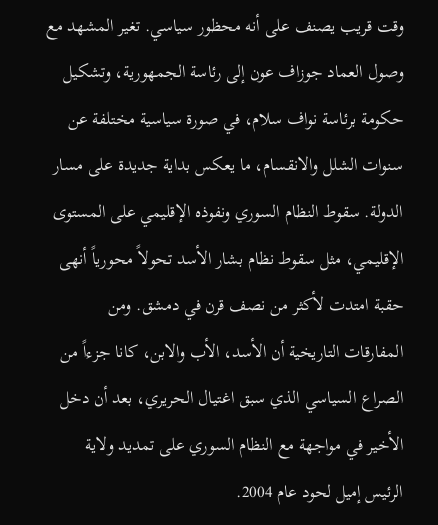وقت قريب يصنف على أنه محظور سياسي. تغير المشهد مع وصول العماد جوزاف عون إلى رئاسة الجمهورية، وتشكيل حكومة برئاسة نواف سلام، في صورة سياسية مختلفة عن سنوات الشلل والانقسام، ما يعكس بداية جديدة على مسار الدولة. سقوط النظام السوري ونفوذه الإقليمي على المستوى الإقليمي، مثل سقوط نظام بشار الأسد تحولاً محورياً أنهى حقبة امتدت لأكثر من نصف قرن في دمشق. ومن المفارقات التاريخية أن الأسد، الأب والابن، كانا جزءاً من الصراع السياسي الذي سبق اغتيال الحريري، بعد أن دخل الأخير في مواجهة مع النظام السوري على تمديد ولاية الرئيس إميل لحود عام 2004.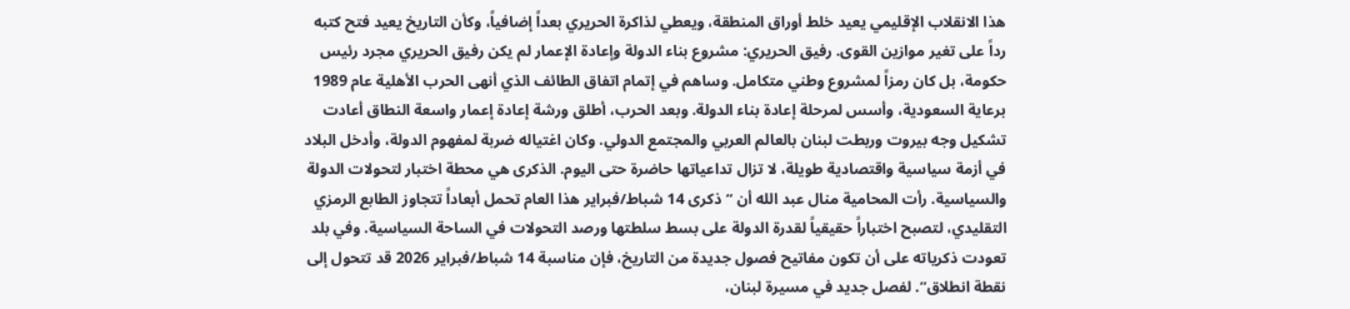هذا الانقلاب الإقليمي يعيد خلط أوراق المنطقة، ويعطي لذاكرة الحريري بعداً إضافياً، وكأن التاريخ يعيد فتح كتبه رداً على تغير موازين القوى. رفيق الحريري: مشروع بناء الدولة وإعادة الإعمار لم يكن رفيق الحريري مجرد رئيس حكومة، بل كان رمزاً لمشروع وطني متكامل. وساهم في إتمام اتفاق الطائف الذي أنهى الحرب الأهلية عام 1989 برعاية السعودية، وأسس لمرحلة إعادة بناء الدولة. وبعد الحرب، أطلق ورشة إعادة إعمار واسعة النطاق أعادت تشكيل وجه بيروت وربطت لبنان بالعالم العربي والمجتمع الدولي. وكان اغتياله ضربة لمفهوم الدولة، وأدخل البلاد في أزمة سياسية واقتصادية طويلة، لا تزال تداعياتها حاضرة حتى اليوم. الذكرى هي محطة اختبار لتحولات الدولة والسياسية. رأت المحامية منال عبد الله أن “ذكرى 14 شباط/فبراير هذا العام تحمل أبعاداً تتجاوز الطابع الرمزي التقليدي، لتصبح اختباراً حقيقياً لقدرة الدولة على بسط سلطتها ورصد التحولات في الساحة السياسية. وفي بلد تعودت ذكرياته على أن تكون مفاتيح فصول جديدة من التاريخ، فإن مناسبة 14 شباط/فبراير 2026 قد تتحول إلى نقطة انطلاق”. لفصل جديد في مسيرة لبنان،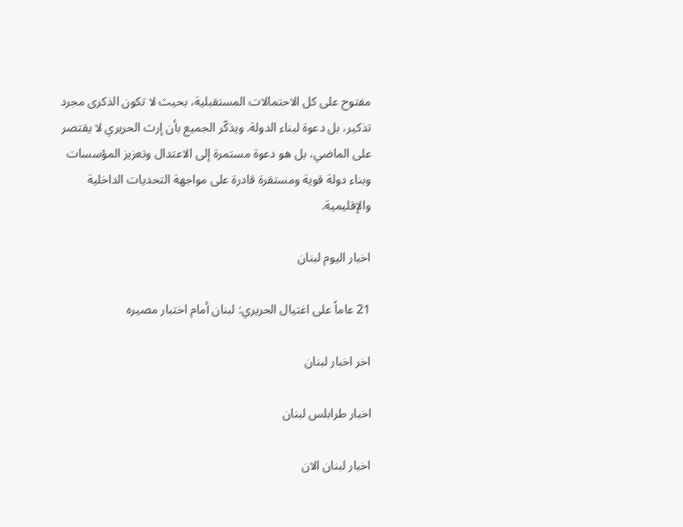مفتوح على كل الاحتمالات المستقبلية، بحيث لا تكون الذكرى مجرد تذكير، بل دعوة لبناء الدولة. ويذكّر الجميع بأن إرث الحريري لا يقتصر على الماضي، بل هو دعوة مستمرة إلى الاعتدال وتعزيز المؤسسات وبناء دولة قوية ومستقرة قادرة على مواجهة التحديات الداخلية والإقليمية.

اخبار اليوم لبنان

21 عاماً على اغتيال الحريري: لبنان أمام اختبار مصيره

اخر اخبار لبنان

اخبار طرابلس لبنان

اخبار لبنان الان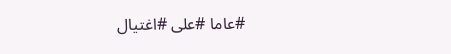#عاما #على #اغتيال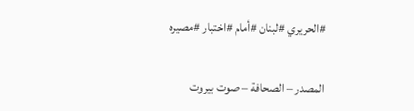#الحريري #لبنان #أمام #اختبار #مصيره

المصدر – الصحافة – صوت بيروت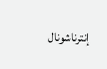إنترناشونال